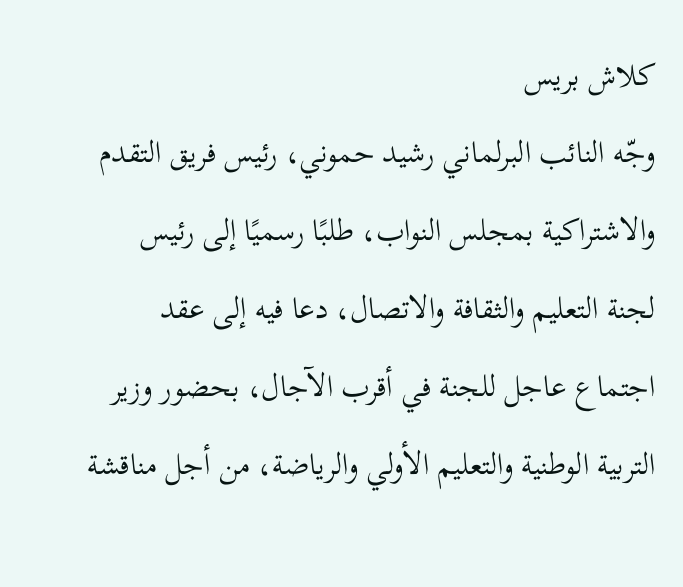كلاش بريس
وجّه النائب البرلماني رشيد حموني، رئيس فريق التقدم والاشتراكية بمجلس النواب، طلبًا رسميًا إلى رئيس لجنة التعليم والثقافة والاتصال، دعا فيه إلى عقد اجتماع عاجل للجنة في أقرب الآجال، بحضور وزير التربية الوطنية والتعليم الأولي والرياضة، من أجل مناقشة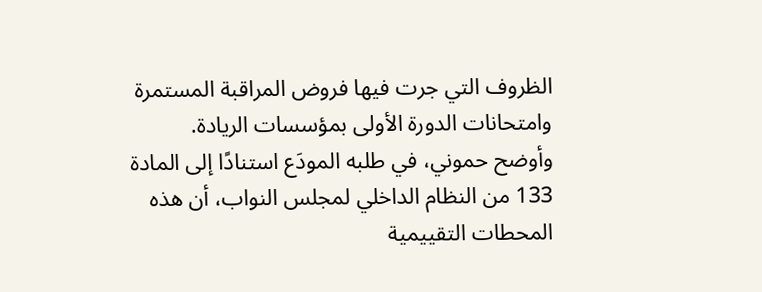الظروف التي جرت فيها فروض المراقبة المستمرة وامتحانات الدورة الأولى بمؤسسات الريادة.
وأوضح حموني، في طلبه المودَع استنادًا إلى المادة 133 من النظام الداخلي لمجلس النواب، أن هذه المحطات التقييمية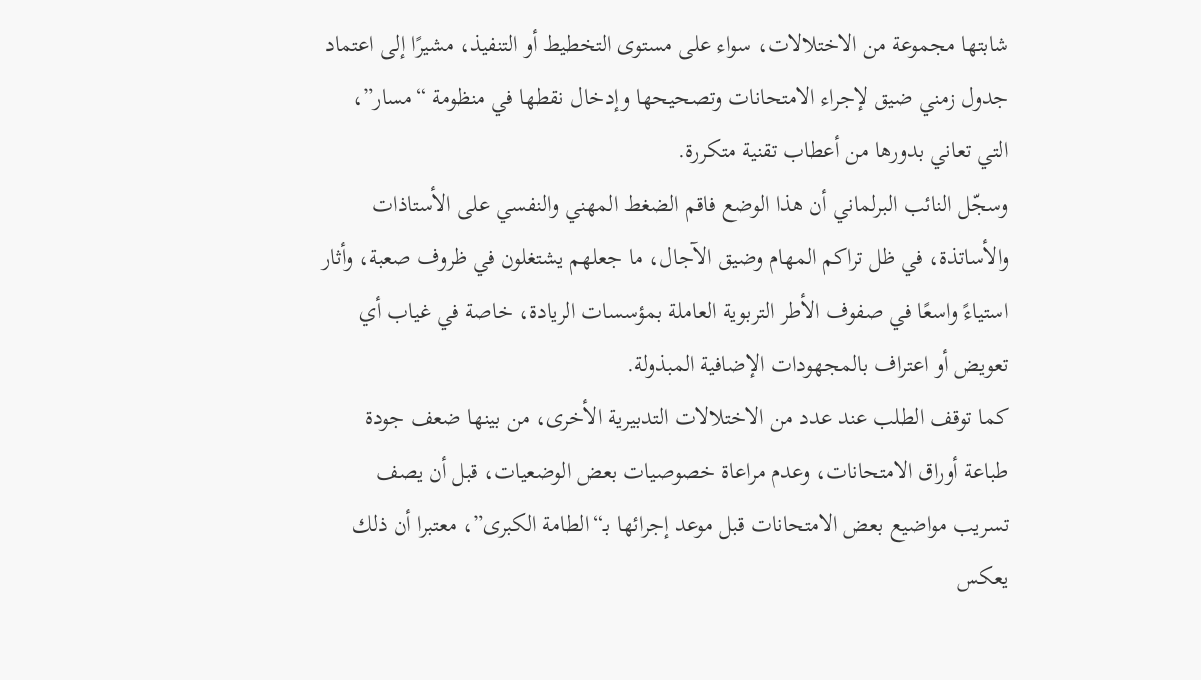شابتها مجموعة من الاختلالات، سواء على مستوى التخطيط أو التنفيذ، مشيرًا إلى اعتماد جدول زمني ضيق لإجراء الامتحانات وتصحيحها وإدخال نقطها في منظومة “مسار”، التي تعاني بدورها من أعطاب تقنية متكررة.
وسجّل النائب البرلماني أن هذا الوضع فاقم الضغط المهني والنفسي على الأستاذات والأساتذة، في ظل تراكم المهام وضيق الآجال، ما جعلهم يشتغلون في ظروف صعبة، وأثار استياءً واسعًا في صفوف الأطر التربوية العاملة بمؤسسات الريادة، خاصة في غياب أي تعويض أو اعتراف بالمجهودات الإضافية المبذولة.
كما توقف الطلب عند عدد من الاختلالات التدبيرية الأخرى، من بينها ضعف جودة طباعة أوراق الامتحانات، وعدم مراعاة خصوصيات بعض الوضعيات، قبل أن يصف تسريب مواضيع بعض الامتحانات قبل موعد إجرائها بـ“الطامة الكبرى”، معتبرا أن ذلك يعكس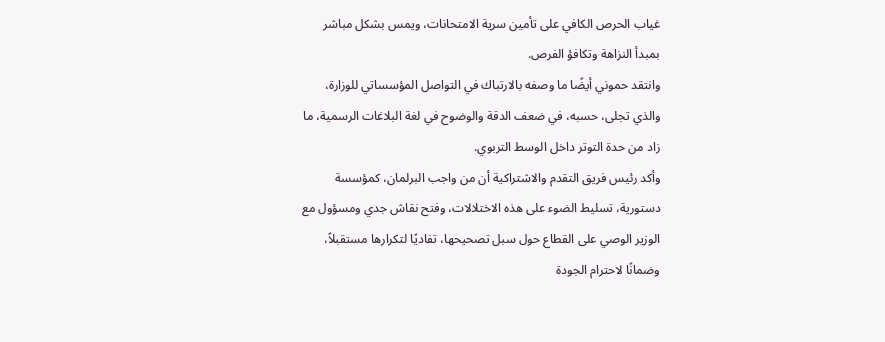غياب الحرص الكافي على تأمين سرية الامتحانات، ويمس بشكل مباشر بمبدأ النزاهة وتكافؤ الفرص.
وانتقد حموني أيضًا ما وصفه بالارتباك في التواصل المؤسساتي للوزارة، والذي تجلى، حسبه، في ضعف الدقة والوضوح في لغة البلاغات الرسمية، ما زاد من حدة التوتر داخل الوسط التربوي.
وأكد رئيس فريق التقدم والاشتراكية أن من واجب البرلمان، كمؤسسة دستورية، تسليط الضوء على هذه الاختلالات، وفتح نقاش جدي ومسؤول مع الوزير الوصي على القطاع حول سبل تصحيحها، تفاديًا لتكرارها مستقبلاً، وضمانًا لاحترام الجودة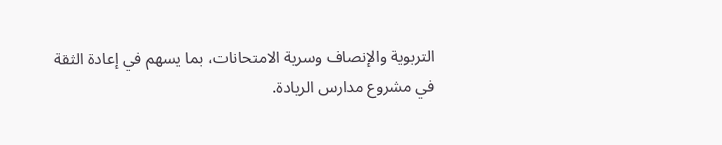التربوية والإنصاف وسرية الامتحانات، بما يسهم في إعادة الثقة في مشروع مدارس الريادة.